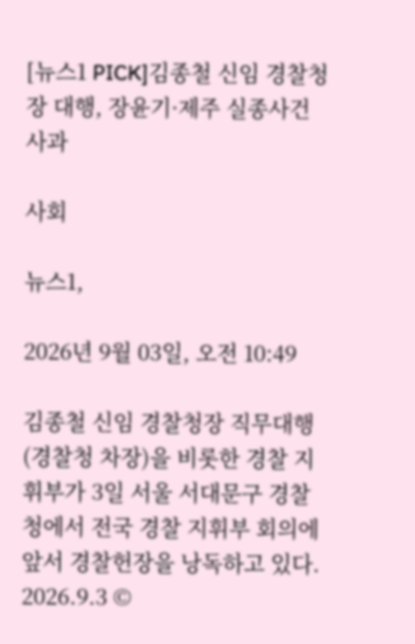[뉴스1 PICK]김종철 신임 경찰청장 대행, 장윤기·제주 실종사건 사과

사회

뉴스1,

2026년 9월 03일, 오전 10:49

김종철 신임 경찰청장 직무대행(경찰청 차장)을 비롯한 경찰 지휘부가 3일 서울 서대문구 경찰청에서 전국 경찰 지휘부 회의에 앞서 경찰헌장을 낭독하고 있다. 2026.9.3 ©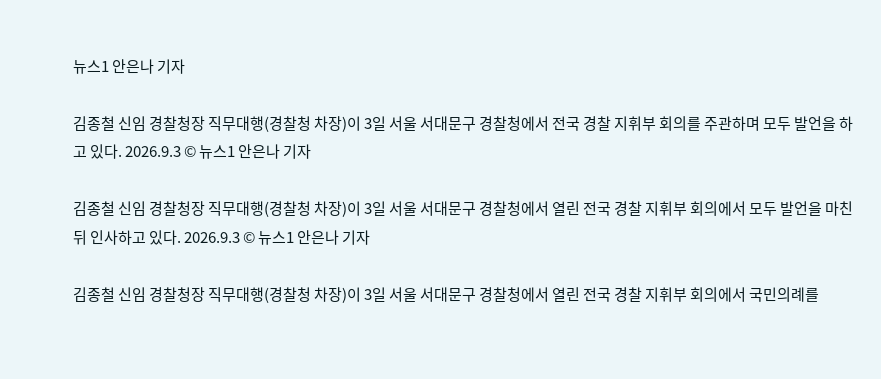뉴스1 안은나 기자

김종철 신임 경찰청장 직무대행(경찰청 차장)이 3일 서울 서대문구 경찰청에서 전국 경찰 지휘부 회의를 주관하며 모두 발언을 하고 있다. 2026.9.3 © 뉴스1 안은나 기자

김종철 신임 경찰청장 직무대행(경찰청 차장)이 3일 서울 서대문구 경찰청에서 열린 전국 경찰 지휘부 회의에서 모두 발언을 마친 뒤 인사하고 있다. 2026.9.3 © 뉴스1 안은나 기자

김종철 신임 경찰청장 직무대행(경찰청 차장)이 3일 서울 서대문구 경찰청에서 열린 전국 경찰 지휘부 회의에서 국민의례를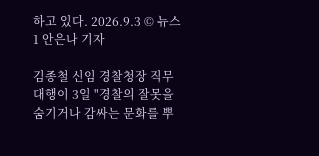하고 있다. 2026.9.3 © 뉴스1 안은나 기자

김종철 신임 경찰청장 직무대행이 3일 "경찰의 잘못을 숨기거나 감싸는 문화를 뿌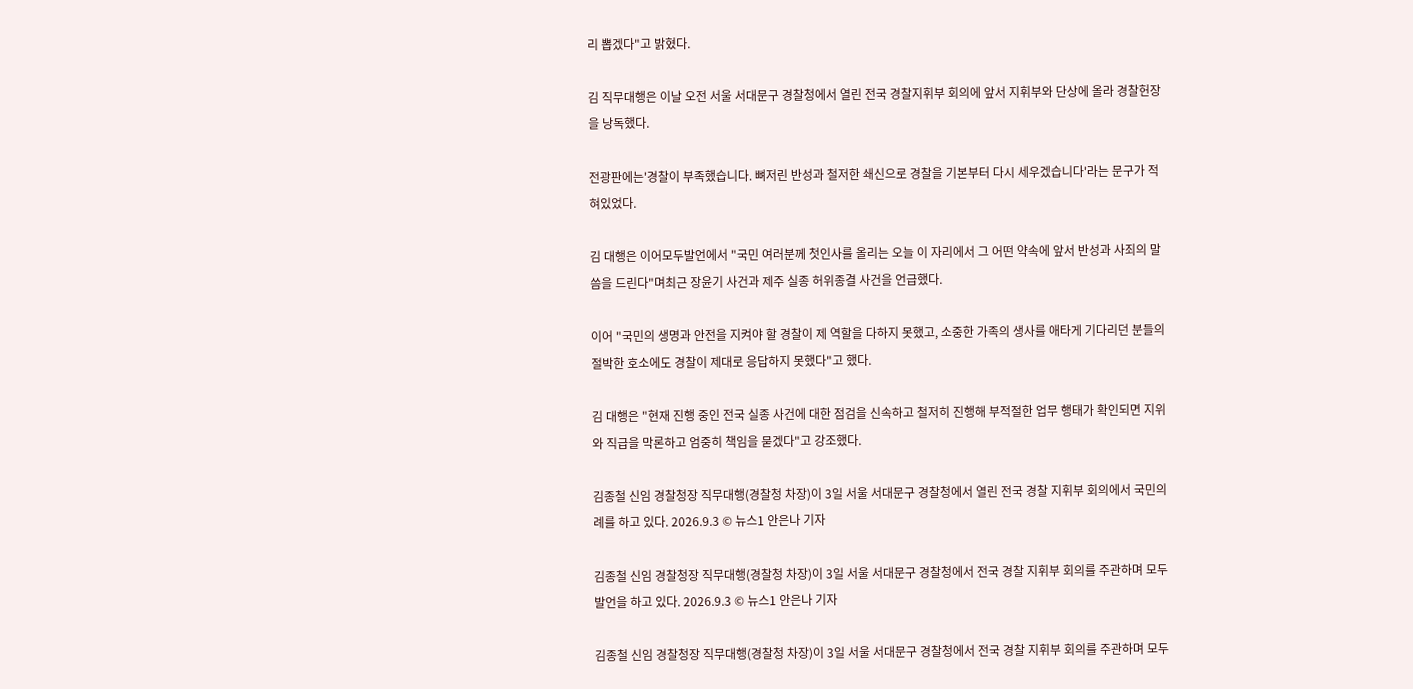리 뽑겠다"고 밝혔다.

김 직무대행은 이날 오전 서울 서대문구 경찰청에서 열린 전국 경찰지휘부 회의에 앞서 지휘부와 단상에 올라 경찰헌장을 낭독했다.

전광판에는'경찰이 부족했습니다. 뼈저린 반성과 철저한 쇄신으로 경찰을 기본부터 다시 세우겠습니다'라는 문구가 적혀있었다.

김 대행은 이어모두발언에서 "국민 여러분께 첫인사를 올리는 오늘 이 자리에서 그 어떤 약속에 앞서 반성과 사죄의 말씀을 드린다"며최근 장윤기 사건과 제주 실종 허위종결 사건을 언급했다.

이어 "국민의 생명과 안전을 지켜야 할 경찰이 제 역할을 다하지 못했고, 소중한 가족의 생사를 애타게 기다리던 분들의 절박한 호소에도 경찰이 제대로 응답하지 못했다"고 했다.

김 대행은 "현재 진행 중인 전국 실종 사건에 대한 점검을 신속하고 철저히 진행해 부적절한 업무 행태가 확인되면 지위와 직급을 막론하고 엄중히 책임을 묻겠다"고 강조했다.

김종철 신임 경찰청장 직무대행(경찰청 차장)이 3일 서울 서대문구 경찰청에서 열린 전국 경찰 지휘부 회의에서 국민의례를 하고 있다. 2026.9.3 © 뉴스1 안은나 기자

김종철 신임 경찰청장 직무대행(경찰청 차장)이 3일 서울 서대문구 경찰청에서 전국 경찰 지휘부 회의를 주관하며 모두 발언을 하고 있다. 2026.9.3 © 뉴스1 안은나 기자

김종철 신임 경찰청장 직무대행(경찰청 차장)이 3일 서울 서대문구 경찰청에서 전국 경찰 지휘부 회의를 주관하며 모두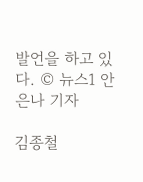발언을 하고 있다. © 뉴스1 안은나 기자

김종철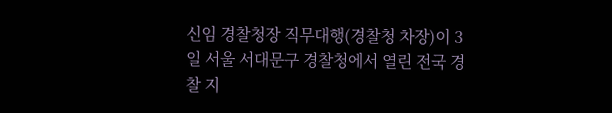신임 경찰청장 직무대행(경찰청 차장)이 3일 서울 서대문구 경찰청에서 열린 전국 경찰 지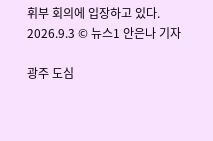휘부 회의에 입장하고 있다. 2026.9.3 © 뉴스1 안은나 기자

광주 도심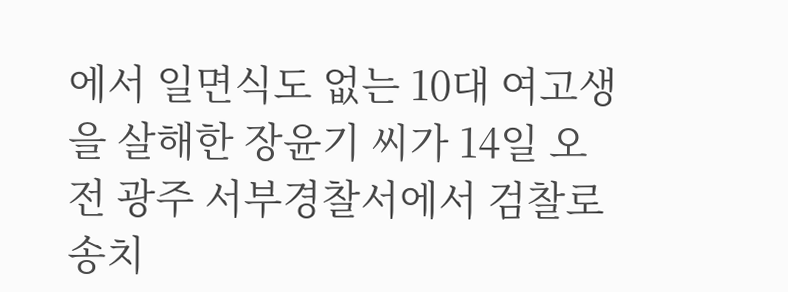에서 일면식도 없는 10대 여고생을 살해한 장윤기 씨가 14일 오전 광주 서부경찰서에서 검찰로 송치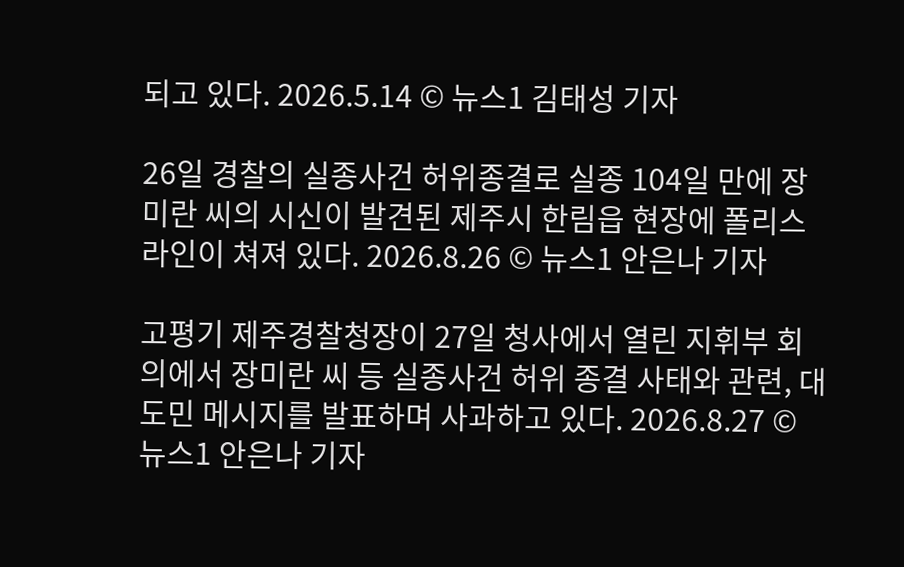되고 있다. 2026.5.14 © 뉴스1 김태성 기자

26일 경찰의 실종사건 허위종결로 실종 104일 만에 장미란 씨의 시신이 발견된 제주시 한림읍 현장에 폴리스라인이 쳐져 있다. 2026.8.26 © 뉴스1 안은나 기자

고평기 제주경찰청장이 27일 청사에서 열린 지휘부 회의에서 장미란 씨 등 실종사건 허위 종결 사태와 관련, 대도민 메시지를 발표하며 사과하고 있다. 2026.8.27 © 뉴스1 안은나 기자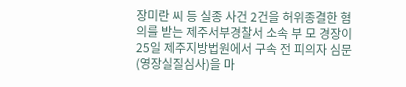장미란 씨 등 실종 사건 2건을 허위종결한 혐의를 받는 제주서부경찰서 소속 부 모 경장이 25일 제주지방법원에서 구속 전 피의자 심문(영장실질심사)을 마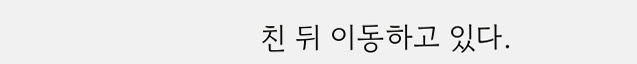친 뒤 이동하고 있다.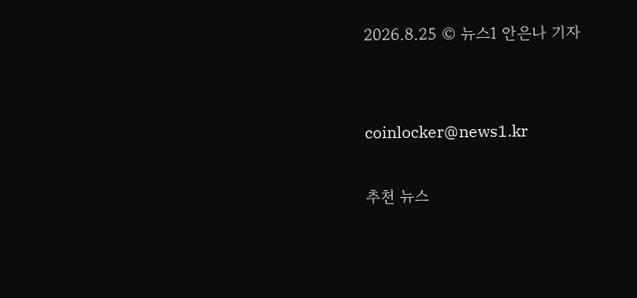2026.8.25 © 뉴스1 안은나 기자


coinlocker@news1.kr

추천 뉴스